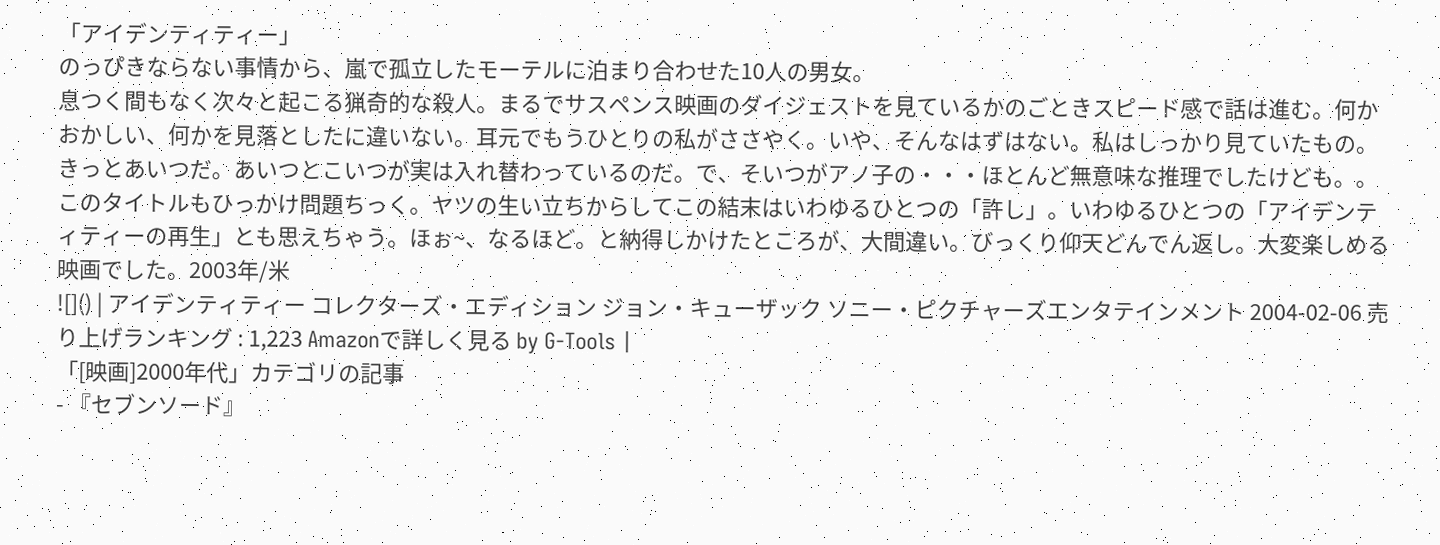「アイデンティティー」
のっぴきならない事情から、嵐で孤立したモーテルに泊まり合わせた10人の男女。
息つく間もなく次々と起こる猟奇的な殺人。まるでサスペンス映画のダイジェストを見ているかのごときスピード感で話は進む。何かおかしい、何かを見落としたに違いない。耳元でもうひとりの私がささやく。いや、そんなはずはない。私はしっかり見ていたもの。きっとあいつだ。あいつとこいつが実は入れ替わっているのだ。で、そいつがアノ子の・・・ほとんど無意味な推理でしたけども。。このタイトルもひっかけ問題ちっく。ヤツの生い立ちからしてこの結末はいわゆるひとつの「許し」。いわゆるひとつの「アイデンティティーの再生」とも思えちゃう。ほぉ~、なるほど。と納得しかけたところが、大間違い。びっくり仰天どんでん返し。大変楽しめる映画でした。2003年/米
![]() | アイデンティティー コレクターズ・エディション ジョン・キューザック ソニー・ピクチャーズエンタテインメント 2004-02-06 売り上げランキング : 1,223 Amazonで詳しく見る by G-Tools |
「[映画]2000年代」カテゴリの記事
- 『セブンソード』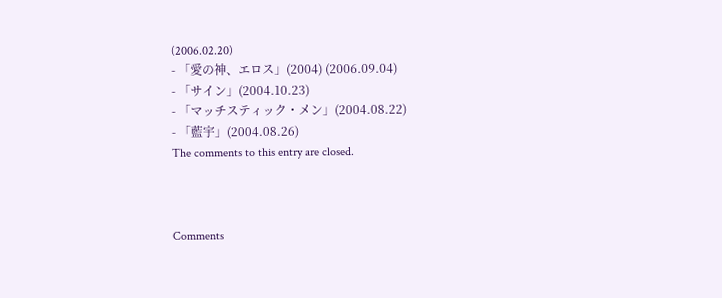(2006.02.20)
- 「愛の神、エロス」(2004) (2006.09.04)
- 「サイン」(2004.10.23)
- 「マッチスティック・メン」(2004.08.22)
- 「藍宇」(2004.08.26)
The comments to this entry are closed.



Comments